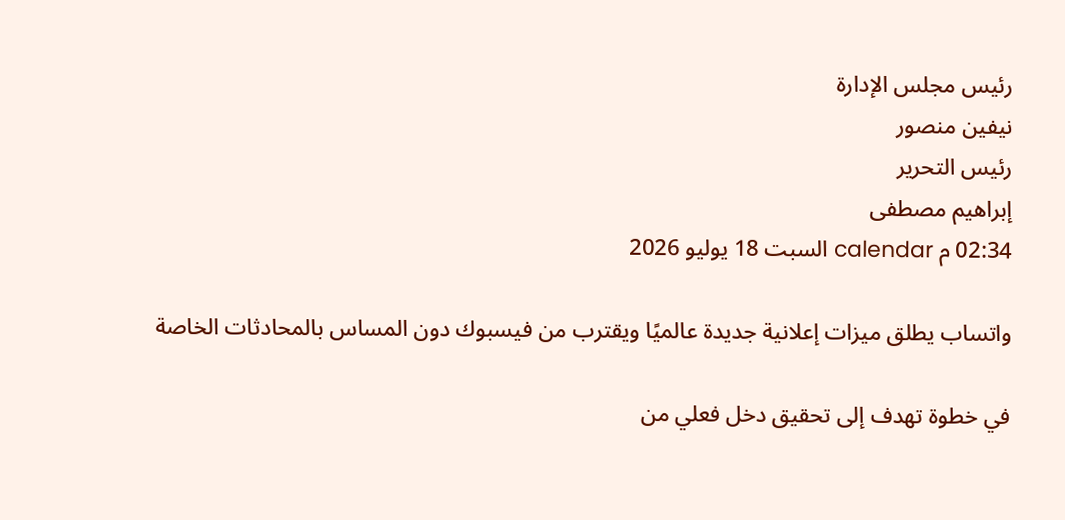رئيس مجلس الإدارة
نيفين منصور
رئيس التحرير
إبراهيم مصطفى
02:34 م calendar السبت 18 يوليو 2026

واتساب يطلق ميزات إعلانية جديدة عالميًا ويقترب من فيسبوك دون المساس بالمحادثات الخاصة

في خطوة تهدف إلى تحقيق دخل فعلي من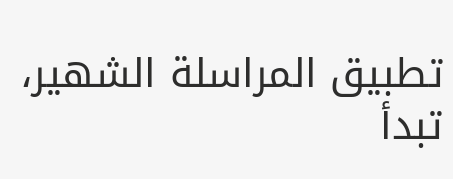تطبيق المراسلة الشهير، تبدأ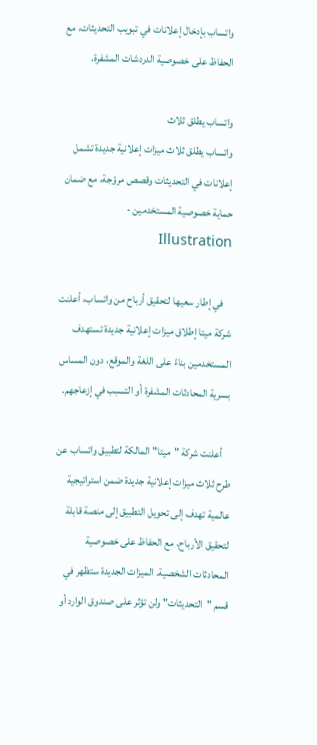واتساب بإدخال إعلانات في تبويب التحديثات، مع الحفاظ على خصوصية الدردشات المشفرة.

واتساب يطلق ثلاث
واتساب يطلق ثلاث ميزات إعلانية جديدة تشمل إعلانات في التحديثات وقصص مروّجة، مع ضمان حماية خصوصية المستخدمين - Illustration

    في إطار سعيها لتحقيق أرباح من واتساب، أعلنت شركة ميتا إطلاق ميزات إعلانية جديدة تستهدف المستخدمين بناءً على اللغة والموقع، دون المساس بسرية المحادثات المشفرة أو التسبب في إزعاجهم.

    أعلنت شركة "ميتا" المالكة لتطبيق واتساب عن طرح ثلاث ميزات إعلانية جديدة ضمن استراتيجية عالمية تهدف إلى تحويل التطبيق إلى منصة قابلة لتحقيق الأرباح، مع الحفاظ على خصوصية المحادثات الشخصية. الميزات الجديدة ستظهر في قسم "التحديثات" ولن تؤثر على صندوق الوارد أو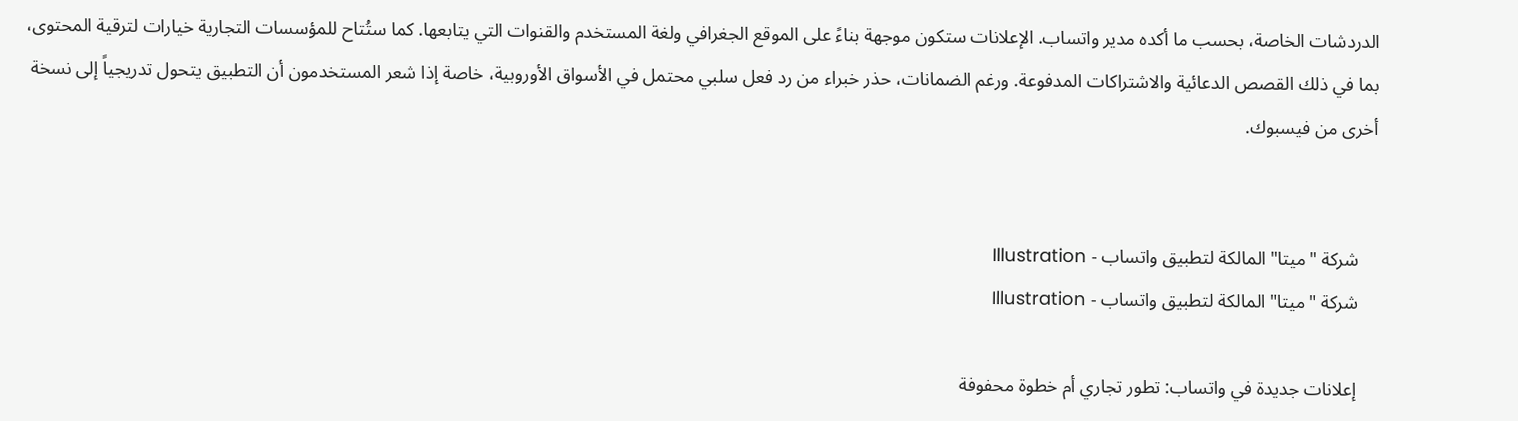الدردشات الخاصة، بحسب ما أكده مدير واتساب. الإعلانات ستكون موجهة بناءً على الموقع الجغرافي ولغة المستخدم والقنوات التي يتابعها. كما ستُتاح للمؤسسات التجارية خيارات لترقية المحتوى، بما في ذلك القصص الدعائية والاشتراكات المدفوعة. ورغم الضمانات، حذر خبراء من رد فعل سلبي محتمل في الأسواق الأوروبية، خاصة إذا شعر المستخدمون أن التطبيق يتحول تدريجياً إلى نسخة أخرى من فيسبوك.


    شركة "ميتا" المالكة لتطبيق واتساب - Illustration
    شركة "ميتا" المالكة لتطبيق واتساب - Illustration

    إعلانات جديدة في واتساب: تطور تجاري أم خطوة محفوفة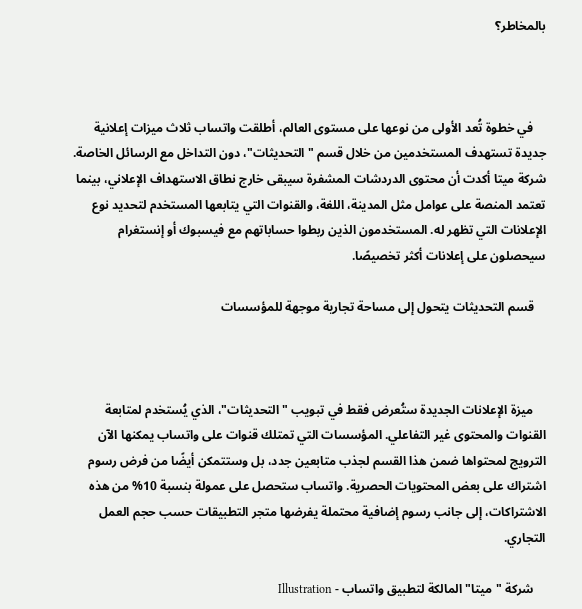بالمخاطر؟



    في خطوة تُعد الأولى من نوعها على مستوى العالم، أطلقت واتساب ثلاث ميزات إعلانية جديدة تستهدف المستخدمين من خلال قسم "التحديثات"، دون التداخل مع الرسائل الخاصة. شركة ميتا أكدت أن محتوى الدردشات المشفرة سيبقى خارج نطاق الاستهداف الإعلاني، بينما تعتمد المنصة على عوامل مثل المدينة، اللغة، والقنوات التي يتابعها المستخدم لتحديد نوع الإعلانات التي تظهر له. المستخدمون الذين ربطوا حساباتهم مع فيسبوك أو إنستغرام سيحصلون على إعلانات أكثر تخصيصًا.

    قسم التحديثات يتحول إلى مساحة تجارية موجهة للمؤسسات



    ميزة الإعلانات الجديدة ستُعرض فقط في تبويب "التحديثات"، الذي يُستخدم لمتابعة القنوات والمحتوى غير التفاعلي. المؤسسات التي تمتلك قنوات على واتساب يمكنها الآن الترويج لمحتواها ضمن هذا القسم لجذب متابعين جدد، بل وستتمكن أيضًا من فرض رسوم اشتراك على بعض المحتويات الحصرية. واتساب ستحصل على عمولة بنسبة 10% من هذه الاشتراكات، إلى جانب رسوم إضافية محتملة يفرضها متجر التطبيقات حسب حجم العمل التجاري.

    شركة "ميتا" المالكة لتطبيق واتساب - Illustration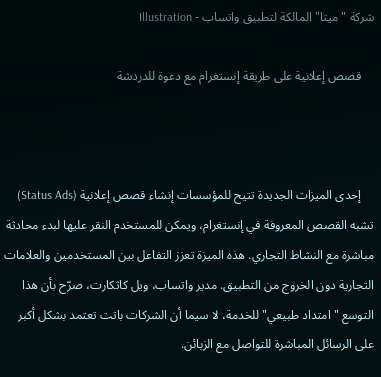شركة "ميتا" المالكة لتطبيق واتساب - Illustration

    قصص إعلانية على طريقة إنستغرام مع دعوة للدردشة



    إحدى الميزات الجديدة تتيح للمؤسسات إنشاء قصص إعلانية (Status Ads) تشبه القصص المعروفة في إنستغرام، ويمكن للمستخدم النقر عليها لبدء محادثة مباشرة مع النشاط التجاري. هذه الميزة تعزز التفاعل بين المستخدمين والعلامات التجارية دون الخروج من التطبيق. مدير واتساب، ويل كاثكارت، صرّح بأن هذا التوسع "امتداد طبيعي" للخدمة، لا سيما أن الشركات باتت تعتمد بشكل أكبر على الرسائل المباشرة للتواصل مع الزبائن.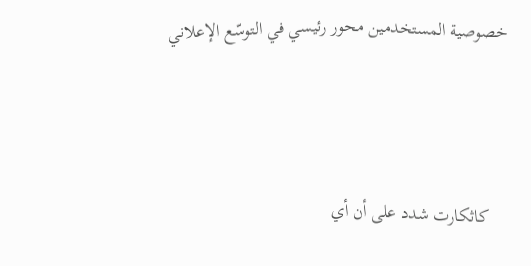خصوصية المستخدمين محور رئيسي في التوسّع الإعلاني



    كاثكارت شدد على أن أي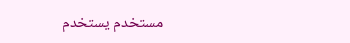مستخدم يستخدم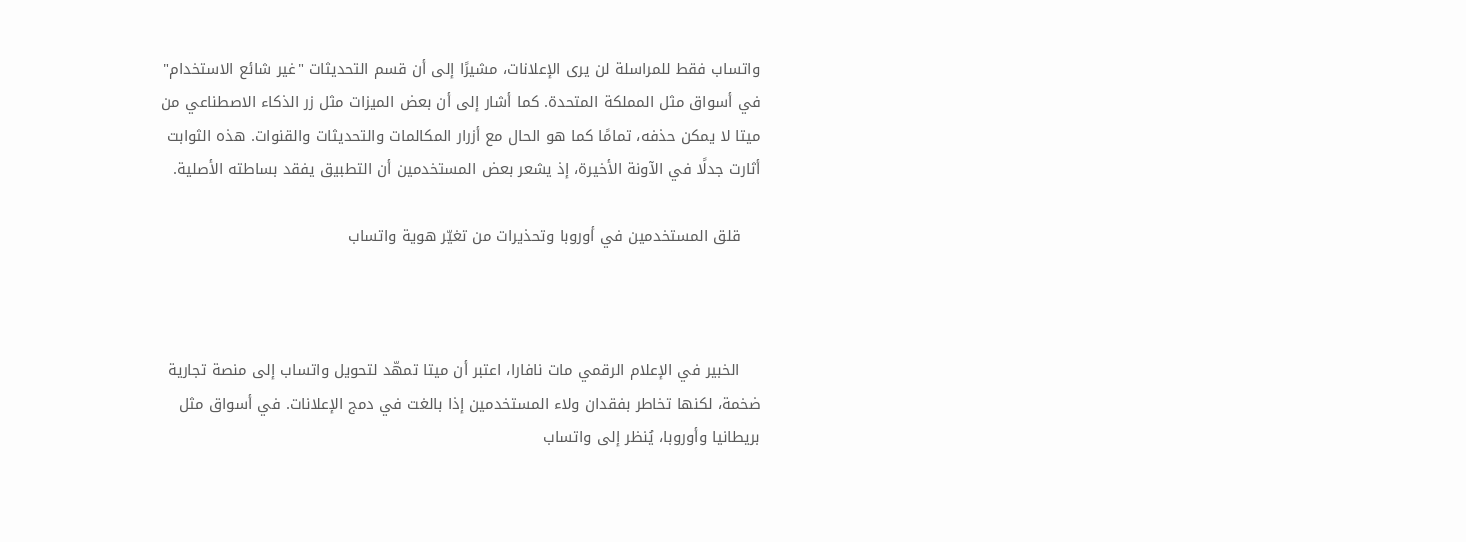واتساب فقط للمراسلة لن يرى الإعلانات، مشيرًا إلى أن قسم التحديثات "غير شائع الاستخدام" في أسواق مثل المملكة المتحدة. كما أشار إلى أن بعض الميزات مثل زر الذكاء الاصطناعي من ميتا لا يمكن حذفه، تمامًا كما هو الحال مع أزرار المكالمات والتحديثات والقنوات. هذه الثوابت أثارت جدلًا في الآونة الأخيرة، إذ يشعر بعض المستخدمين أن التطبيق يفقد بساطته الأصلية.

    قلق المستخدمين في أوروبا وتحذيرات من تغيّر هوية واتساب



    الخبير في الإعلام الرقمي مات نافارا، اعتبر أن ميتا تمهّد لتحويل واتساب إلى منصة تجارية ضخمة، لكنها تخاطر بفقدان ولاء المستخدمين إذا بالغت في دمج الإعلانات. في أسواق مثل بريطانيا وأوروبا، يُنظر إلى واتساب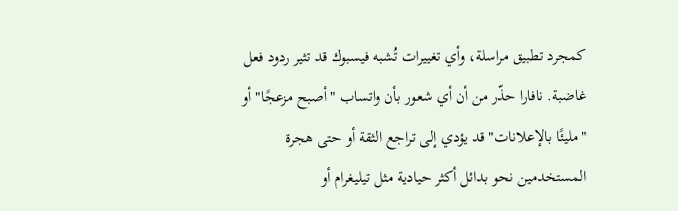كمجرد تطبيق مراسلة، وأي تغييرات تُشبه فيسبوك قد تثير ردود فعل غاضبة. نافارا حذّر من أن أي شعور بأن واتساب "أصبح مزعجًا" أو "مليئًا بالإعلانات" قد يؤدي إلى تراجع الثقة أو حتى هجرة المستخدمين نحو بدائل أكثر حيادية مثل تيليغرام أو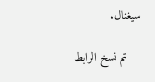سيغنال.

    تم نسخ الرابط